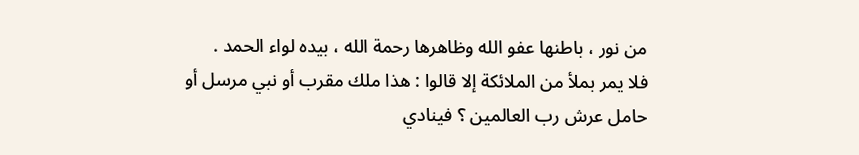من نور ، باطنها عفو الله وظاهرها رحمة الله ، بيده لواء الحمد .
فلا يمر بملأ من الملائكة إلا قالوا : هذا ملك مقرب أو نبي مرسل أو
حامل عرش رب العالمين ؟ فينادي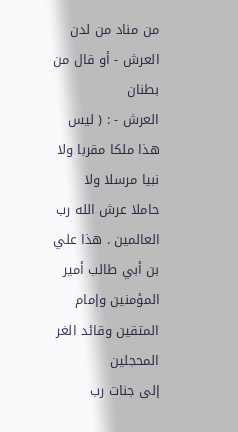من مناد من لدن العرش - أو قال من بطنان
العرش - : ( ليس هذا ملكا مقربا ولا نبيا مرسلا ولا حاملا عرش الله رب
العالمين . هذا علي بن أبي طالب أمير المؤمنين وإمام المتقين وقائد الغر المحجلين
إلى جنات رب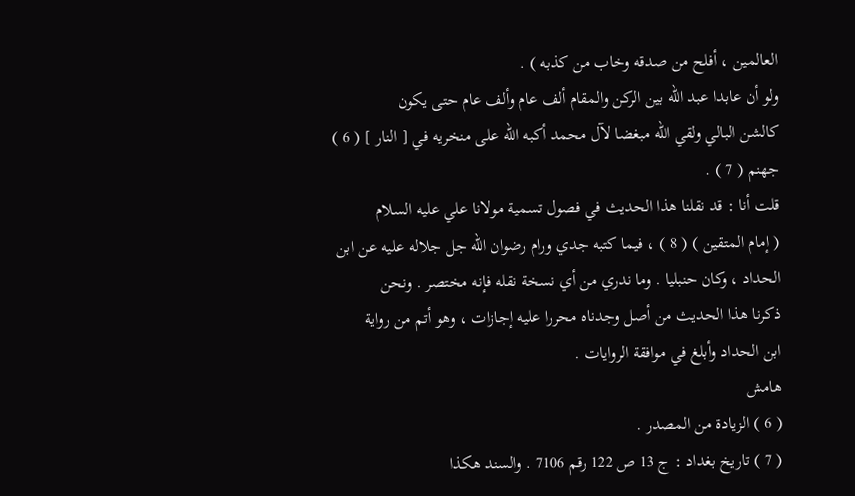العالمين ، أفلح من صدقه وخاب من كذبه ) .
ولو أن عابدا عبد الله بين الركن والمقام ألف عام وألف عام حتى يكون
كالشن البالي ولقي الله مبغضا لآل محمد أكبه الله على منخريه في [ النار ] ( 6 )
جهنم ( 7 ) .
قلت أنا : قد نقلنا هذا الحديث في فصول تسمية مولانا علي عليه السلام
( إمام المتقين ) ( 8 ) ، فيما كتبه جدي ورام رضوان الله جل جلاله عليه عن ابن
الحداد ، وكان حنبليا . وما ندري من أي نسخة نقله فإنه مختصر . ونحن
ذكرنا هذا الحديث من أصل وجدناه محررا عليه إجازات ، وهو أتم من رواية
ابن الحداد وأبلغ في موافقة الروايات .
هامش
( 6 ) الزيادة من المصدر .
( 7 ) تاريخ بغداد : ج 13 ص 122 رقم 7106 . والسند هكذا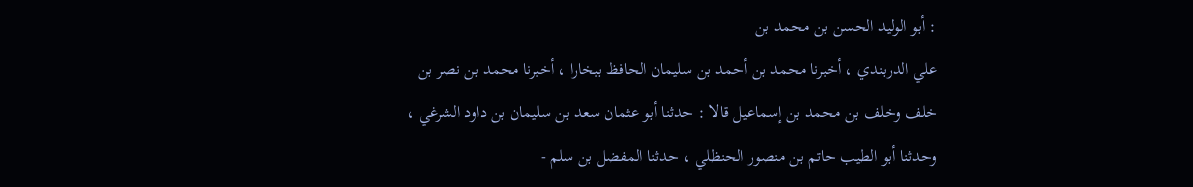: أبو الوليد الحسن بن محمد بن
علي الدربندي ، أخبرنا محمد بن أحمد بن سليمان الحافظ ببخارا ، أخبرنا محمد بن نصر بن
خلف وخلف بن محمد بن إسماعيل قالا : حدثنا أبو عثمان سعد بن سليمان بن داود الشرغي ،
وحدثنا أبو الطيب حاتم بن منصور الحنظلي ، حدثنا المفضل بن سلم -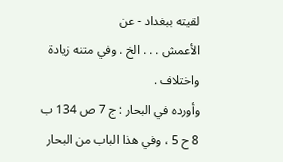لقيته ببغداد - عن
الأعمش . . . الخ . وفي متنه زيادة واختلاف .
وأورده في البحار : ج 7 ص 134 ب 8 ح 5 ، وفي هذا الباب من البحار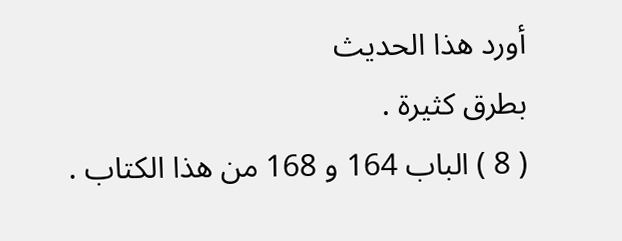أورد هذا الحديث
بطرق كثيرة .
( 8 ) الباب 164 و 168 من هذا الكتاب .